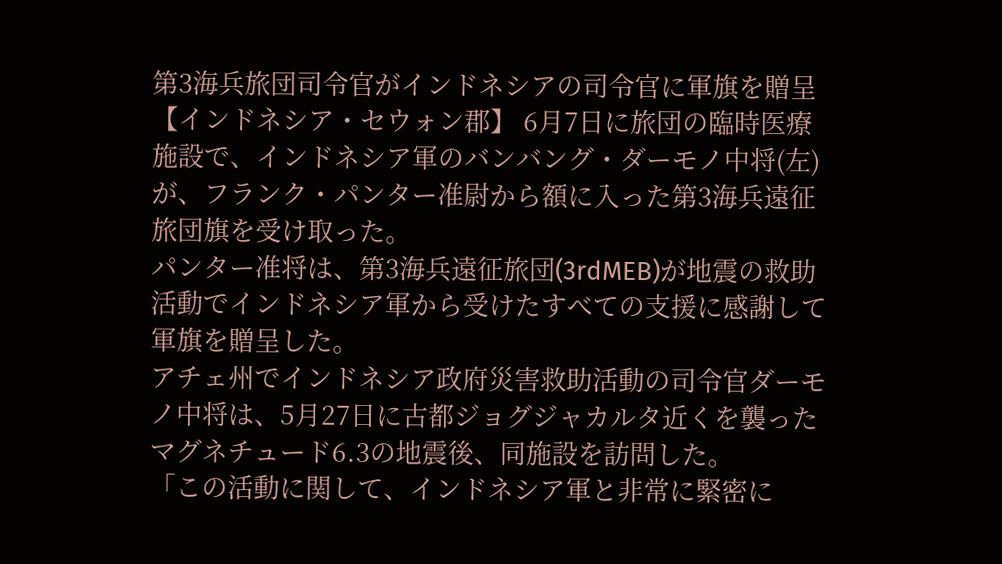第3海兵旅団司令官がインドネシアの司令官に軍旗を贈呈
【インドネシア・セウォン郡】 6月7日に旅団の臨時医療施設で、インドネシア軍のバンバング・ダーモノ中将(左)が、フランク・パンター准尉から額に入った第3海兵遠征旅団旗を受け取った。
パンター准将は、第3海兵遠征旅団(3rdMEB)が地震の救助活動でインドネシア軍から受けたすべての支援に感謝して軍旗を贈呈した。
アチェ州でインドネシア政府災害救助活動の司令官ダーモノ中将は、5月27日に古都ジョグジャカルタ近くを襲ったマグネチュード6.3の地震後、同施設を訪問した。
「この活動に関して、インドネシア軍と非常に緊密に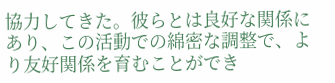協力してきた。彼らとは良好な関係にあり、この活動での綿密な調整で、より友好関係を育むことができ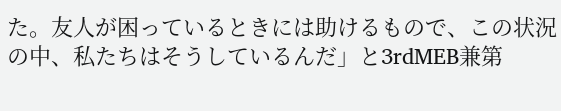た。友人が困っているときには助けるもので、この状況の中、私たちはそうしているんだ」と3rdMEB兼第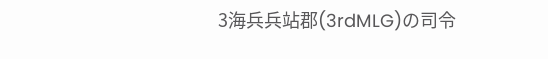3海兵兵站郡(3rdMLG)の司令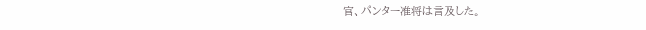官、パンター准将は言及した。